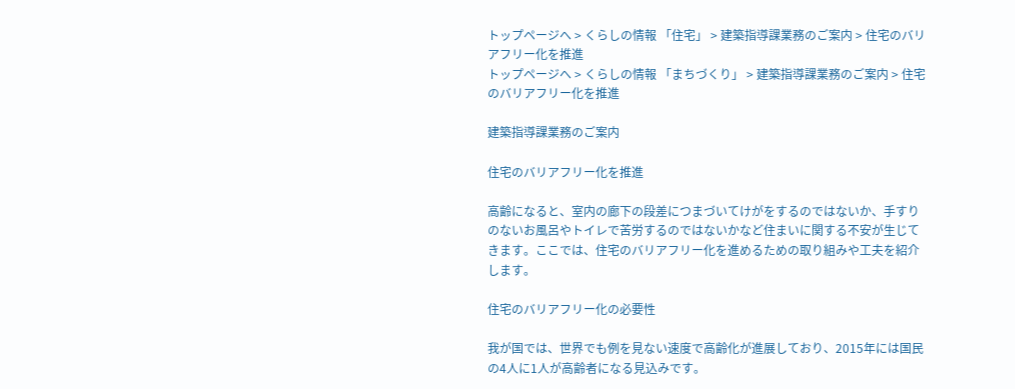トップページへ > くらしの情報 「住宅」 > 建築指導課業務のご案内 > 住宅のバリアフリー化を推進
トップページへ > くらしの情報 「まちづくり」 > 建築指導課業務のご案内 > 住宅のバリアフリー化を推進

建築指導課業務のご案内

住宅のバリアフリー化を推進

高齢になると、室内の廊下の段差につまづいてけがをするのではないか、手すりのないお風呂やトイレで苦労するのではないかなど住まいに関する不安が生じてきます。ここでは、住宅のバリアフリー化を進めるための取り組みや工夫を紹介します。

住宅のバリアフリー化の必要性

我が国では、世界でも例を見ない速度で高齢化が進展しており、2015年には国民の4人に1人が高齢者になる見込みです。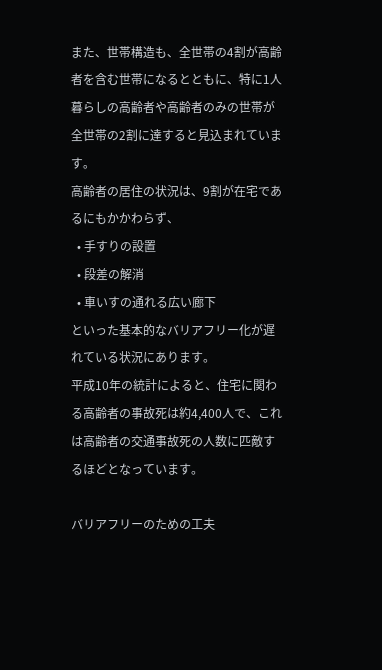また、世帯構造も、全世帯の4割が高齢者を含む世帯になるとともに、特に1人暮らしの高齢者や高齢者のみの世帯が全世帯の2割に達すると見込まれています。
高齢者の居住の状況は、9割が在宅であるにもかかわらず、
  • 手すりの設置
  • 段差の解消
  • 車いすの通れる広い廊下
といった基本的なバリアフリー化が遅れている状況にあります。
平成10年の統計によると、住宅に関わる高齢者の事故死は約4,400人で、これは高齢者の交通事故死の人数に匹敵するほどとなっています。

バリアフリーのための工夫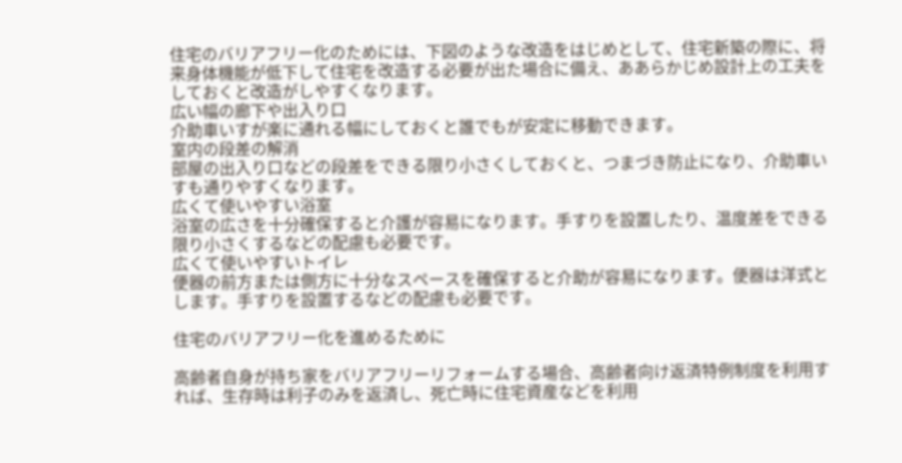住宅のバリアフリー化のためには、下図のような改造をはじめとして、住宅新築の際に、将来身体機能が低下して住宅を改造する必要が出た場合に備え、ああらかじめ設計上の工夫をしておくと改造がしやすくなります。
広い幅の廊下や出入り口
介助車いすが楽に通れる幅にしておくと誰でもが安定に移動できます。
室内の段差の解消
部屋の出入り口などの段差をできる限り小さくしておくと、つまづき防止になり、介助車いすも通りやすくなります。
広くて使いやすい浴室
浴室の広さを十分確保すると介護が容易になります。手すりを設置したり、温度差をできる限り小さくするなどの配慮も必要です。
広くて使いやすいトイレ
便器の前方または側方に十分なスペースを確保すると介助が容易になります。便器は洋式とします。手すりを設置するなどの配慮も必要です。

住宅のバリアフリー化を進めるために

高齢者自身が持ち家をバリアフリーリフォームする場合、高齢者向け返済特例制度を利用すれば、生存時は利子のみを返済し、死亡時に住宅資産などを利用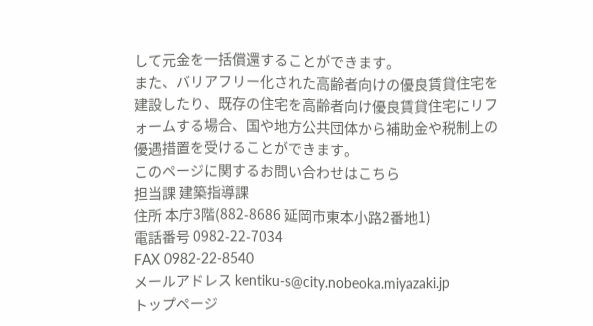して元金を一括償還することができます。
また、バリアフリー化された高齢者向けの優良賃貸住宅を建設したり、既存の住宅を高齢者向け優良賃貸住宅にリフォームする場合、国や地方公共団体から補助金や税制上の優遇措置を受けることができます。
このページに関するお問い合わせはこちら
担当課 建築指導課
住所 本庁3階(882-8686 延岡市東本小路2番地1)
電話番号 0982-22-7034
FAX 0982-22-8540
メールアドレス kentiku-s@city.nobeoka.miyazaki.jp
トップページ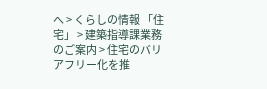へ > くらしの情報 「住宅」 > 建築指導課業務のご案内 > 住宅のバリアフリー化を推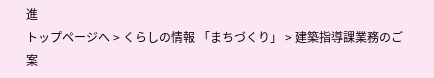進
トップページへ > くらしの情報 「まちづくり」 > 建築指導課業務のご案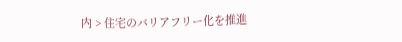内 > 住宅のバリアフリー化を推進